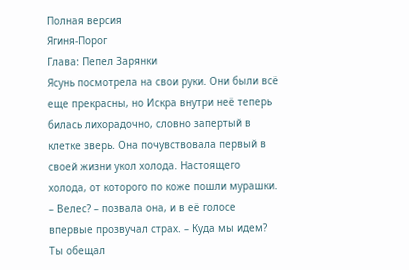Полная версия
Ягиня-Порог
Глава: Пепел Зарянки
Ясунь посмотрела на свои руки. Они были всё еще прекрасны, но Искра внутри неё теперь билась лихорадочно, словно запертый в клетке зверь. Она почувствовала первый в своей жизни укол холода. Настоящего холода, от которого по коже пошли мурашки.
– Велес? – позвала она, и в её голосе впервые прозвучал страх. – Куда мы идем? Ты обещал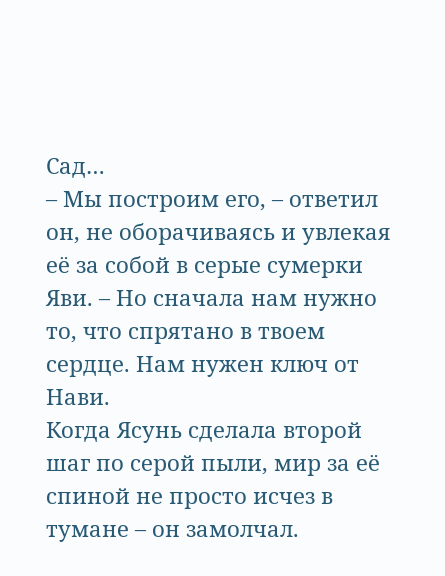Сад…
– Мы построим его, – ответил он, не оборачиваясь и увлекая её за собой в серые сумерки Яви. – Но сначала нам нужно то, что спрятано в твоем сердце. Нам нужен ключ от Нави.
Когда Ясунь сделала второй шаг по серой пыли, мир за её спиной не просто исчез в тумане – он замолчал.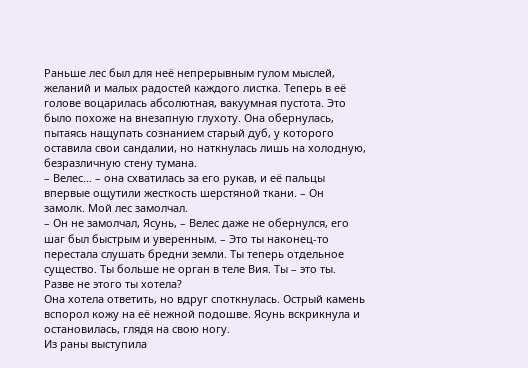Раньше лес был для неё непрерывным гулом мыслей, желаний и малых радостей каждого листка. Теперь в её голове воцарилась абсолютная, вакуумная пустота. Это было похоже на внезапную глухоту. Она обернулась, пытаясь нащупать сознанием старый дуб, у которого оставила свои сандалии, но наткнулась лишь на холодную, безразличную стену тумана.
– Велес… – она схватилась за его рукав, и её пальцы впервые ощутили жесткость шерстяной ткани. – Он замолк. Мой лес замолчал.
– Он не замолчал, Ясунь, – Велес даже не обернулся, его шаг был быстрым и уверенным. – Это ты наконец-то перестала слушать бредни земли. Ты теперь отдельное существо. Ты больше не орган в теле Вия. Ты – это ты. Разве не этого ты хотела?
Она хотела ответить, но вдруг споткнулась. Острый камень вспорол кожу на её нежной подошве. Ясунь вскрикнула и остановилась, глядя на свою ногу.
Из раны выступила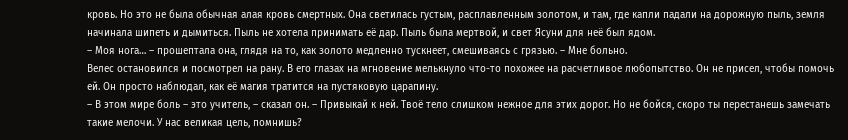кровь. Но это не была обычная алая кровь смертных. Она светилась густым, расплавленным золотом, и там, где капли падали на дорожную пыль, земля начинала шипеть и дымиться. Пыль не хотела принимать её дар. Пыль была мертвой, и свет Ясуни для неё был ядом.
– Моя нога… – прошептала она, глядя на то, как золото медленно тускнеет, смешиваясь с грязью. – Мне больно.
Велес остановился и посмотрел на рану. В его глазах на мгновение мелькнуло что-то похожее на расчетливое любопытство. Он не присел, чтобы помочь ей. Он просто наблюдал, как её магия тратится на пустяковую царапину.
– В этом мире боль – это учитель, – сказал он. – Привыкай к ней. Твоё тело слишком нежное для этих дорог. Но не бойся, скоро ты перестанешь замечать такие мелочи. У нас великая цель, помнишь?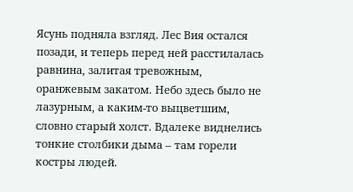Ясунь подняла взгляд. Лес Вия остался позади, и теперь перед ней расстилалась равнина, залитая тревожным, оранжевым закатом. Небо здесь было не лазурным, а каким-то выцветшим, словно старый холст. Вдалеке виднелись тонкие столбики дыма – там горели костры людей.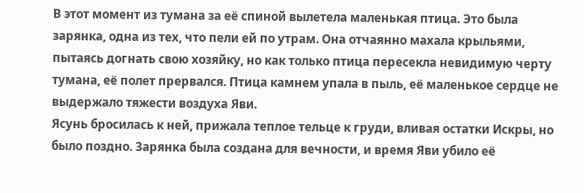В этот момент из тумана за её спиной вылетела маленькая птица. Это была зарянка, одна из тех, что пели ей по утрам. Она отчаянно махала крыльями, пытаясь догнать свою хозяйку, но как только птица пересекла невидимую черту тумана, её полет прервался. Птица камнем упала в пыль, её маленькое сердце не выдержало тяжести воздуха Яви.
Ясунь бросилась к ней, прижала теплое тельце к груди, вливая остатки Искры, но было поздно. Зарянка была создана для вечности, и время Яви убило её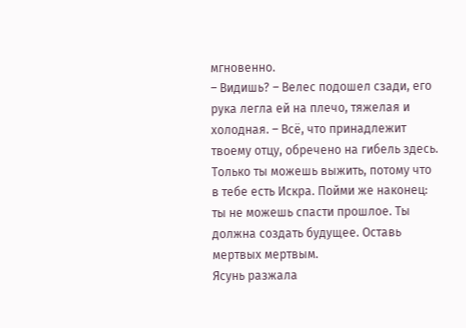мгновенно.
– Видишь? – Велес подошел сзади, его рука легла ей на плечо, тяжелая и холодная. – Всё, что принадлежит твоему отцу, обречено на гибель здесь. Только ты можешь выжить, потому что в тебе есть Искра. Пойми же наконец: ты не можешь спасти прошлое. Ты должна создать будущее. Оставь мертвых мертвым.
Ясунь разжала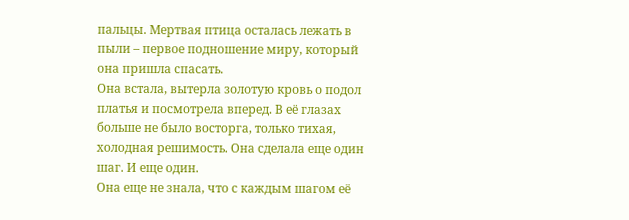пальцы. Мертвая птица осталась лежать в пыли – первое подношение миру, который она пришла спасать.
Она встала, вытерла золотую кровь о подол платья и посмотрела вперед. В её глазах больше не было восторга, только тихая, холодная решимость. Она сделала еще один шаг. И еще один.
Она еще не знала, что с каждым шагом её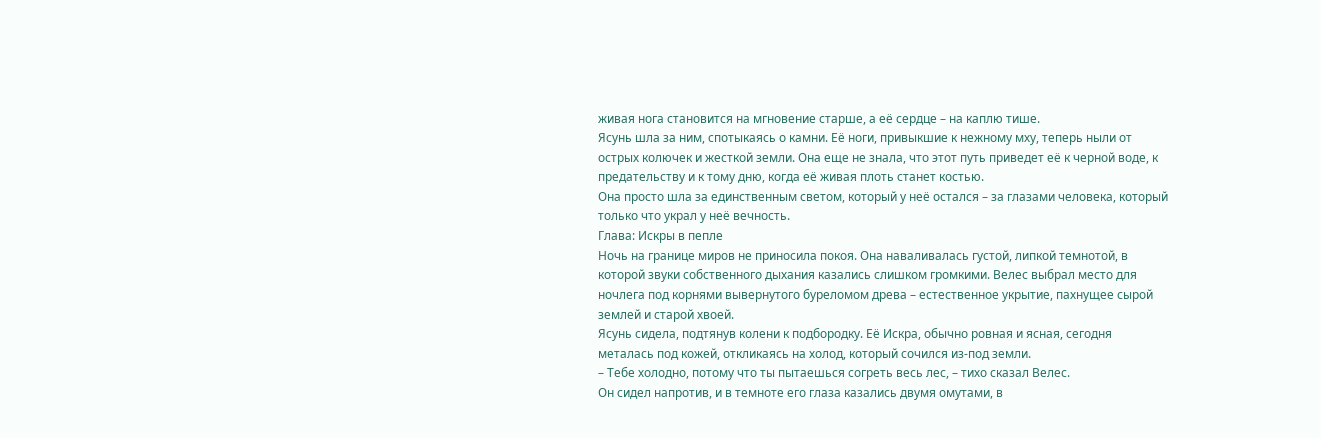живая нога становится на мгновение старше, а её сердце – на каплю тише.
Ясунь шла за ним, спотыкаясь о камни. Её ноги, привыкшие к нежному мху, теперь ныли от острых колючек и жесткой земли. Она еще не знала, что этот путь приведет её к черной воде, к предательству и к тому дню, когда её живая плоть станет костью.
Она просто шла за единственным светом, который у неё остался – за глазами человека, который только что украл у неё вечность.
Глава: Искры в пепле
Ночь на границе миров не приносила покоя. Она наваливалась густой, липкой темнотой, в которой звуки собственного дыхания казались слишком громкими. Велес выбрал место для ночлега под корнями вывернутого буреломом древа – естественное укрытие, пахнущее сырой землей и старой хвоей.
Ясунь сидела, подтянув колени к подбородку. Её Искра, обычно ровная и ясная, сегодня металась под кожей, откликаясь на холод, который сочился из-под земли.
– Тебе холодно, потому что ты пытаешься согреть весь лес, – тихо сказал Велес.
Он сидел напротив, и в темноте его глаза казались двумя омутами, в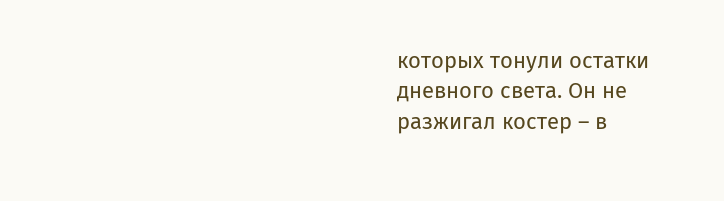которых тонули остатки дневного света. Он не разжигал костер – в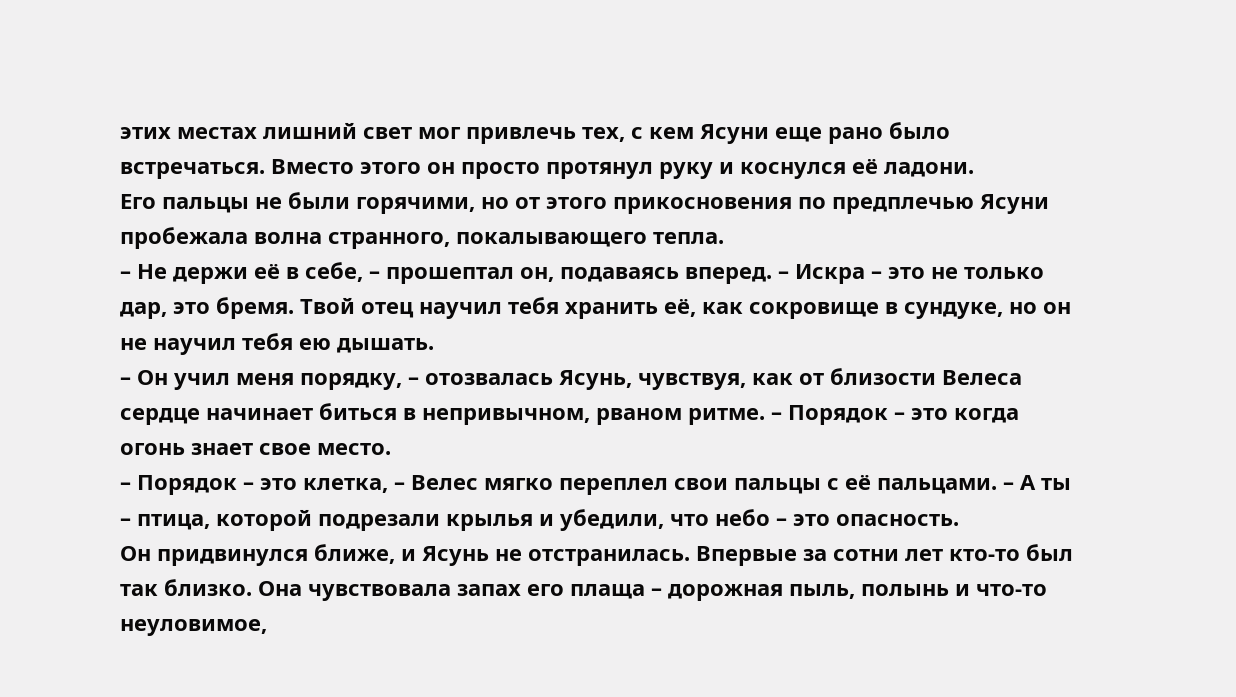этих местах лишний свет мог привлечь тех, с кем Ясуни еще рано было встречаться. Вместо этого он просто протянул руку и коснулся её ладони.
Его пальцы не были горячими, но от этого прикосновения по предплечью Ясуни пробежала волна странного, покалывающего тепла.
– Не держи её в себе, – прошептал он, подаваясь вперед. – Искра – это не только дар, это бремя. Твой отец научил тебя хранить её, как сокровище в сундуке, но он не научил тебя ею дышать.
– Он учил меня порядку, – отозвалась Ясунь, чувствуя, как от близости Велеса сердце начинает биться в непривычном, рваном ритме. – Порядок – это когда огонь знает свое место.
– Порядок – это клетка, – Велес мягко переплел свои пальцы с её пальцами. – А ты – птица, которой подрезали крылья и убедили, что небо – это опасность.
Он придвинулся ближе, и Ясунь не отстранилась. Впервые за сотни лет кто-то был так близко. Она чувствовала запах его плаща – дорожная пыль, полынь и что-то неуловимое,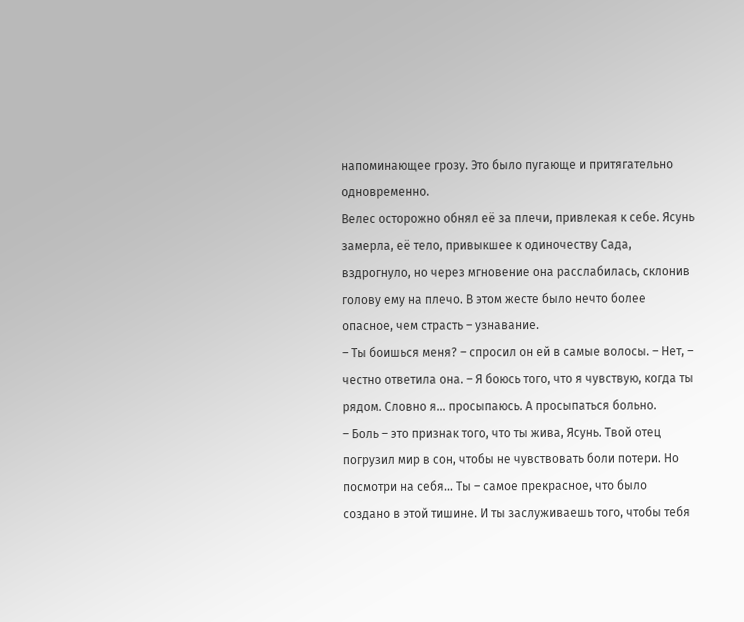напоминающее грозу. Это было пугающе и притягательно одновременно.
Велес осторожно обнял её за плечи, привлекая к себе. Ясунь замерла, её тело, привыкшее к одиночеству Сада, вздрогнуло, но через мгновение она расслабилась, склонив голову ему на плечо. В этом жесте было нечто более опасное, чем страсть – узнавание.
– Ты боишься меня? – спросил он ей в самые волосы. – Нет, – честно ответила она. – Я боюсь того, что я чувствую, когда ты рядом. Словно я… просыпаюсь. А просыпаться больно.
– Боль – это признак того, что ты жива, Ясунь. Твой отец погрузил мир в сон, чтобы не чувствовать боли потери. Но посмотри на себя… Ты – самое прекрасное, что было создано в этой тишине. И ты заслуживаешь того, чтобы тебя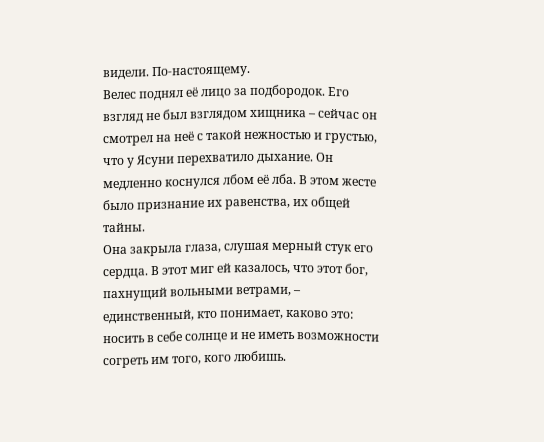видели. По-настоящему.
Велес поднял её лицо за подбородок. Его взгляд не был взглядом хищника – сейчас он смотрел на неё с такой нежностью и грустью, что у Ясуни перехватило дыхание. Он медленно коснулся лбом её лба. В этом жесте было признание их равенства, их общей тайны.
Она закрыла глаза, слушая мерный стук его сердца. В этот миг ей казалось, что этот бог, пахнущий вольными ветрами, – единственный, кто понимает, каково это: носить в себе солнце и не иметь возможности согреть им того, кого любишь.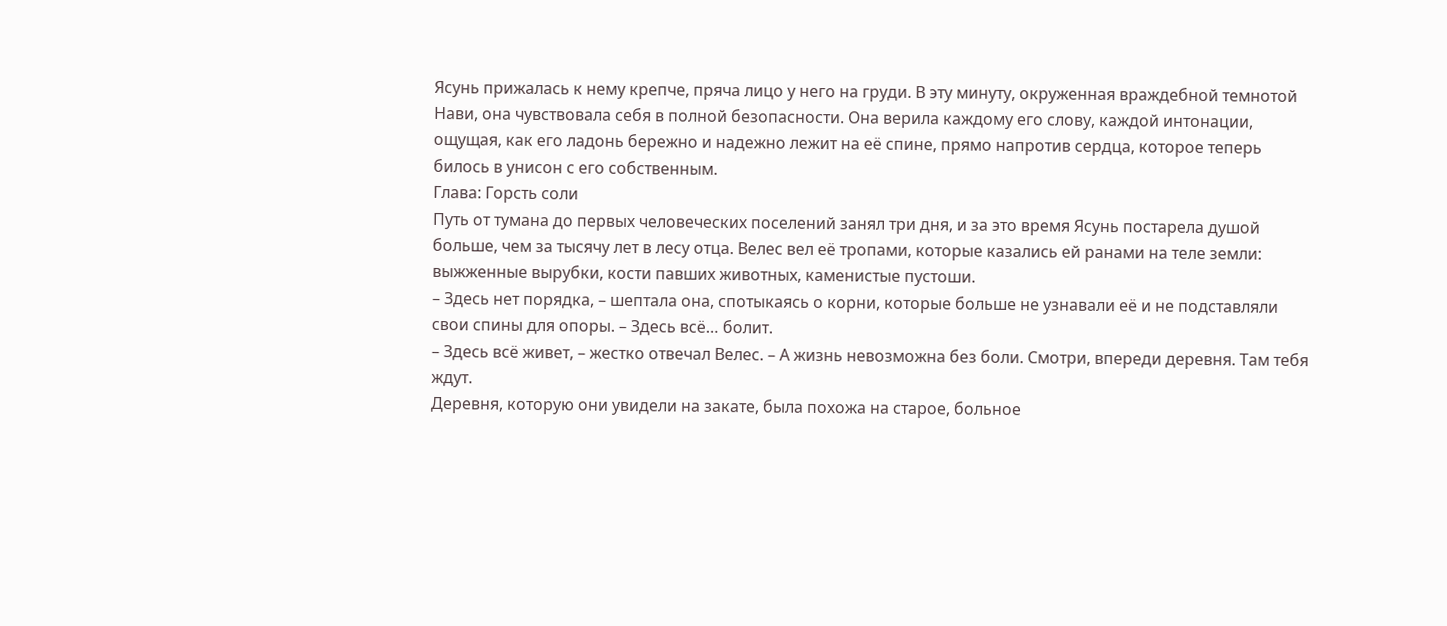Ясунь прижалась к нему крепче, пряча лицо у него на груди. В эту минуту, окруженная враждебной темнотой Нави, она чувствовала себя в полной безопасности. Она верила каждому его слову, каждой интонации, ощущая, как его ладонь бережно и надежно лежит на её спине, прямо напротив сердца, которое теперь билось в унисон с его собственным.
Глава: Горсть соли
Путь от тумана до первых человеческих поселений занял три дня, и за это время Ясунь постарела душой больше, чем за тысячу лет в лесу отца. Велес вел её тропами, которые казались ей ранами на теле земли: выжженные вырубки, кости павших животных, каменистые пустоши.
– Здесь нет порядка, – шептала она, спотыкаясь о корни, которые больше не узнавали её и не подставляли свои спины для опоры. – Здесь всё… болит.
– Здесь всё живет, – жестко отвечал Велес. – А жизнь невозможна без боли. Смотри, впереди деревня. Там тебя ждут.
Деревня, которую они увидели на закате, была похожа на старое, больное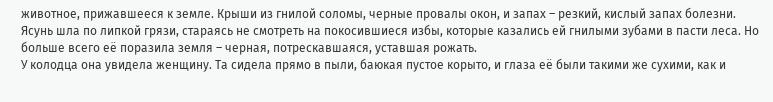животное, прижавшееся к земле. Крыши из гнилой соломы, черные провалы окон, и запах – резкий, кислый запах болезни.
Ясунь шла по липкой грязи, стараясь не смотреть на покосившиеся избы, которые казались ей гнилыми зубами в пасти леса. Но больше всего её поразила земля – черная, потрескавшаяся, уставшая рожать.
У колодца она увидела женщину. Та сидела прямо в пыли, баюкая пустое корыто, и глаза её были такими же сухими, как и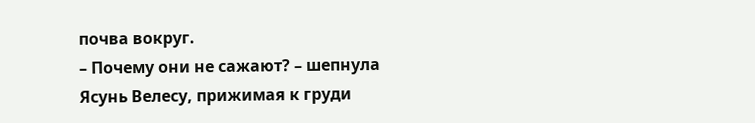почва вокруг.
– Почему они не сажают? – шепнула Ясунь Велесу, прижимая к груди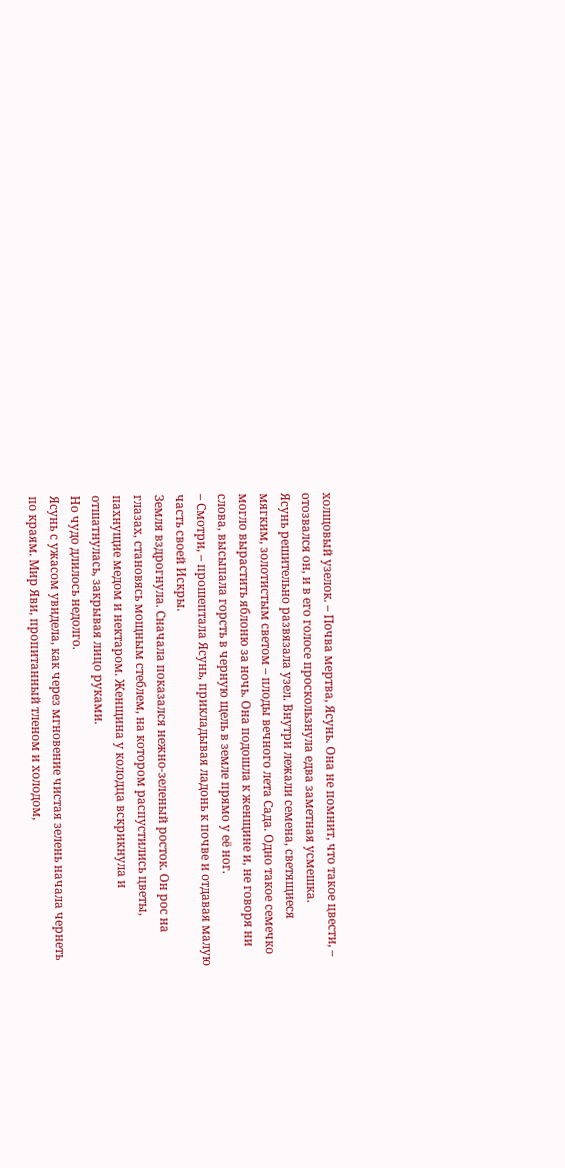холщовый узелок. – Почва мертва, Ясунь. Она не помнит, что такое цвести, – отозвался он, и в его голосе проскользнула едва заметная усмешка.
Ясунь решительно развязала узел. Внутри лежали семена, светящиеся мягким, золотистым светом – плоды вечного лета Сада. Одно такое семечко могло вырастить яблоню за ночь. Она подошла к женщине и, не говоря ни слова, высыпала горсть в черную щель в земле прямо у её ног.
– Смотри, – прошептала Ясунь, прикладывая ладонь к почве и отдавая малую часть своей Искры.
Земля вздрогнула. Сначала показался нежно-зеленый росток. Он рос на глазах, становясь мощным стеблем, на котором распустились цветы, пахнущие медом и нектаром. Женщина у колодца вскрикнула и отшатнулась, закрывая лицо руками.
Но чудо длилось недолго.
Ясунь с ужасом увидела, как через мгновение чистая зелень начала чернеть по краям. Мир Яви, пропитанный тленом и холодом,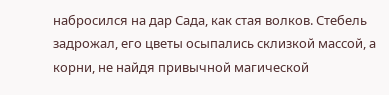набросился на дар Сада, как стая волков. Стебель задрожал, его цветы осыпались склизкой массой, а корни, не найдя привычной магической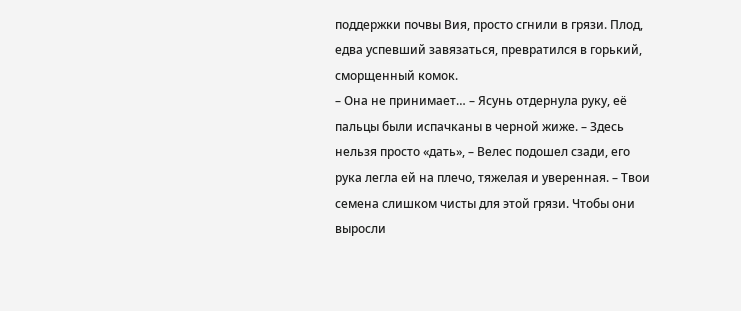поддержки почвы Вия, просто сгнили в грязи. Плод, едва успевший завязаться, превратился в горький, сморщенный комок.
– Она не принимает… – Ясунь отдернула руку, её пальцы были испачканы в черной жиже. – Здесь нельзя просто «дать», – Велес подошел сзади, его рука легла ей на плечо, тяжелая и уверенная. – Твои семена слишком чисты для этой грязи. Чтобы они выросли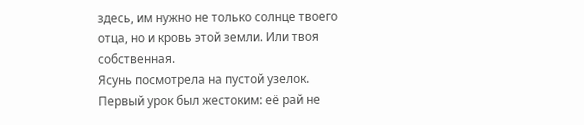здесь, им нужно не только солнце твоего отца, но и кровь этой земли. Или твоя собственная.
Ясунь посмотрела на пустой узелок. Первый урок был жестоким: её рай не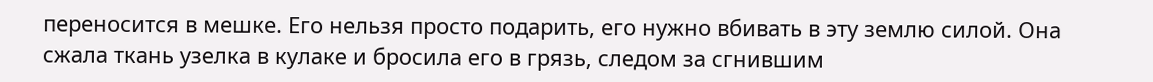переносится в мешке. Его нельзя просто подарить, его нужно вбивать в эту землю силой. Она сжала ткань узелка в кулаке и бросила его в грязь, следом за сгнившим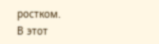ростком.
В этот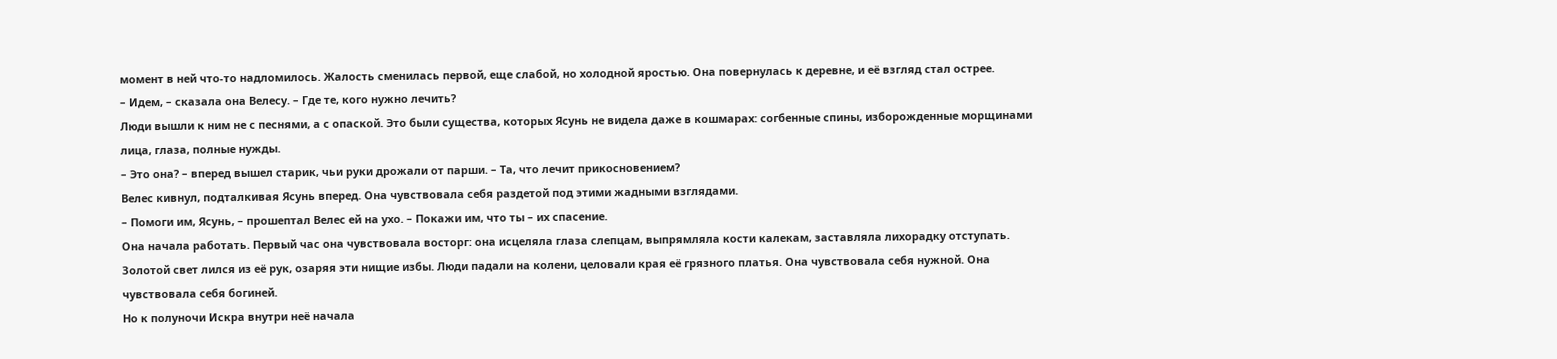момент в ней что-то надломилось. Жалость сменилась первой, еще слабой, но холодной яростью. Она повернулась к деревне, и её взгляд стал острее.
– Идем, – сказала она Велесу. – Где те, кого нужно лечить?
Люди вышли к ним не с песнями, а с опаской. Это были существа, которых Ясунь не видела даже в кошмарах: согбенные спины, изборожденные морщинами лица, глаза, полные нужды.
– Это она? – вперед вышел старик, чьи руки дрожали от парши. – Та, что лечит прикосновением?
Велес кивнул, подталкивая Ясунь вперед. Она чувствовала себя раздетой под этими жадными взглядами.
– Помоги им, Ясунь, – прошептал Велес ей на ухо. – Покажи им, что ты – их спасение.
Она начала работать. Первый час она чувствовала восторг: она исцеляла глаза слепцам, выпрямляла кости калекам, заставляла лихорадку отступать. Золотой свет лился из её рук, озаряя эти нищие избы. Люди падали на колени, целовали края её грязного платья. Она чувствовала себя нужной. Она чувствовала себя богиней.
Но к полуночи Искра внутри неё начала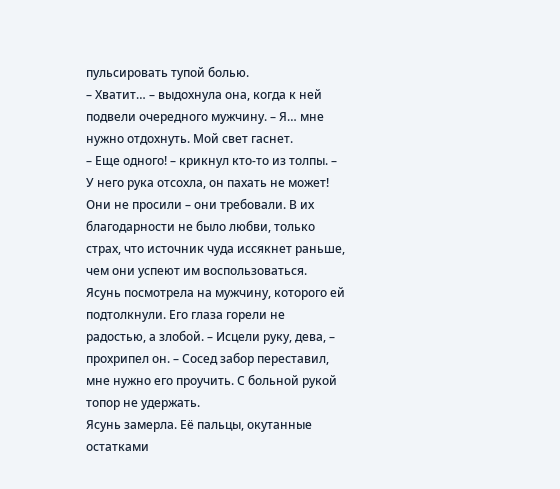пульсировать тупой болью.
– Хватит… – выдохнула она, когда к ней подвели очередного мужчину. – Я… мне нужно отдохнуть. Мой свет гаснет.
– Еще одного! – крикнул кто-то из толпы. – У него рука отсохла, он пахать не может!
Они не просили – они требовали. В их благодарности не было любви, только страх, что источник чуда иссякнет раньше, чем они успеют им воспользоваться.
Ясунь посмотрела на мужчину, которого ей подтолкнули. Его глаза горели не радостью, а злобой. – Исцели руку, дева, – прохрипел он. – Сосед забор переставил, мне нужно его проучить. С больной рукой топор не удержать.
Ясунь замерла. Её пальцы, окутанные остатками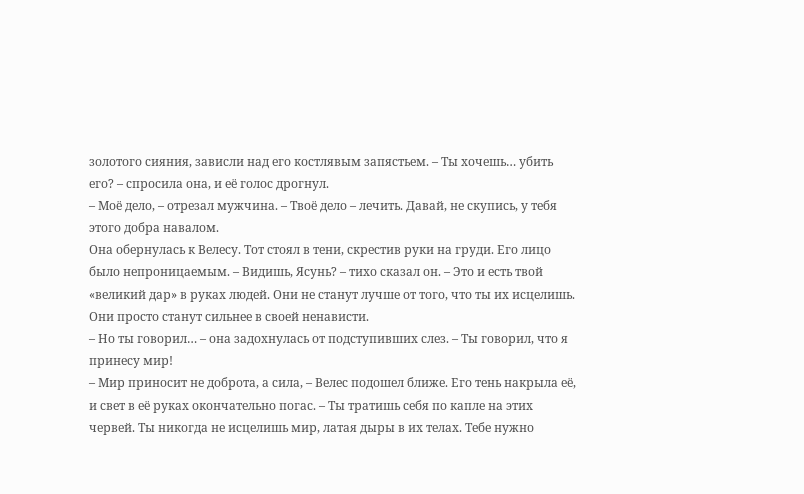золотого сияния, зависли над его костлявым запястьем. – Ты хочешь… убить его? – спросила она, и её голос дрогнул.
– Моё дело, – отрезал мужчина. – Твоё дело – лечить. Давай, не скупись, у тебя этого добра навалом.
Она обернулась к Велесу. Тот стоял в тени, скрестив руки на груди. Его лицо было непроницаемым. – Видишь, Ясунь? – тихо сказал он. – Это и есть твой «великий дар» в руках людей. Они не станут лучше от того, что ты их исцелишь. Они просто станут сильнее в своей ненависти.
– Но ты говорил… – она задохнулась от подступивших слез. – Ты говорил, что я принесу мир!
– Мир приносит не доброта, а сила, – Велес подошел ближе. Его тень накрыла её, и свет в её руках окончательно погас. – Ты тратишь себя по капле на этих червей. Ты никогда не исцелишь мир, латая дыры в их телах. Тебе нужно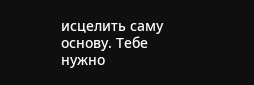исцелить саму основу. Тебе нужно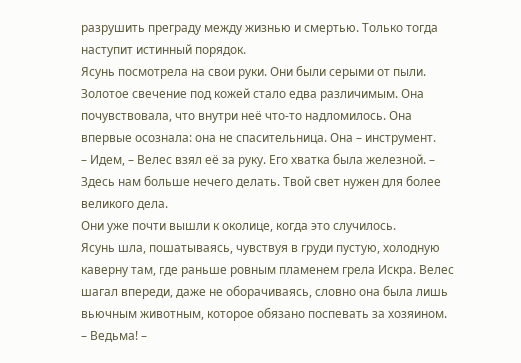разрушить преграду между жизнью и смертью. Только тогда наступит истинный порядок.
Ясунь посмотрела на свои руки. Они были серыми от пыли. Золотое свечение под кожей стало едва различимым. Она почувствовала, что внутри неё что-то надломилось. Она впервые осознала: она не спасительница. Она – инструмент.
– Идем, – Велес взял её за руку. Его хватка была железной. – Здесь нам больше нечего делать. Твой свет нужен для более великого дела.
Они уже почти вышли к околице, когда это случилось.
Ясунь шла, пошатываясь, чувствуя в груди пустую, холодную каверну там, где раньше ровным пламенем грела Искра. Велес шагал впереди, даже не оборачиваясь, словно она была лишь вьючным животным, которое обязано поспевать за хозяином.
– Ведьма! –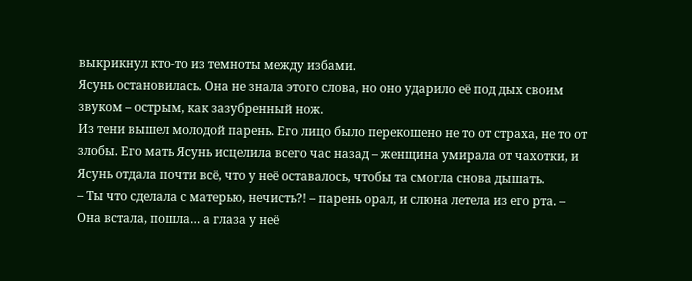выкрикнул кто-то из темноты между избами.
Ясунь остановилась. Она не знала этого слова, но оно ударило её под дых своим звуком – острым, как зазубренный нож.
Из тени вышел молодой парень. Его лицо было перекошено не то от страха, не то от злобы. Его мать Ясунь исцелила всего час назад – женщина умирала от чахотки, и Ясунь отдала почти всё, что у неё оставалось, чтобы та смогла снова дышать.
– Ты что сделала с матерью, нечисть?! – парень орал, и слюна летела из его рта. – Она встала, пошла… а глаза у неё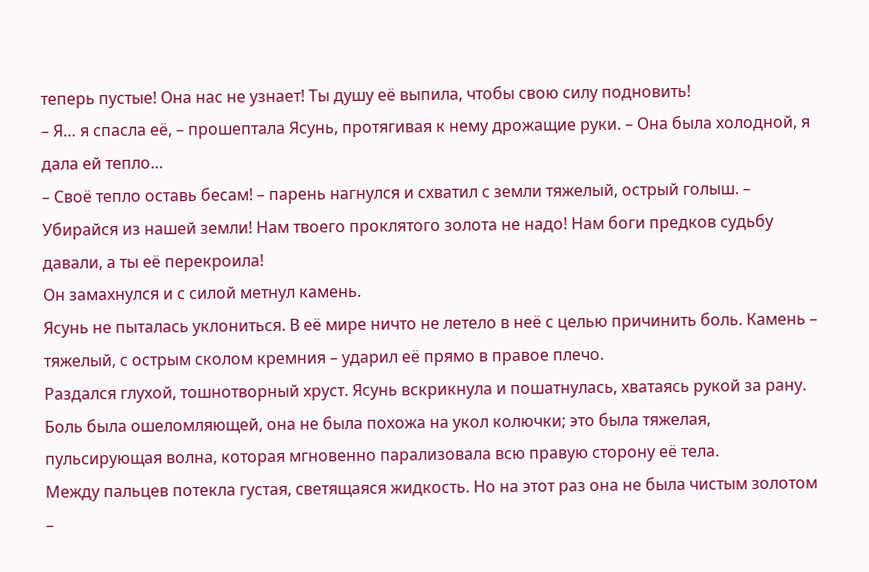теперь пустые! Она нас не узнает! Ты душу её выпила, чтобы свою силу подновить!
– Я… я спасла её, – прошептала Ясунь, протягивая к нему дрожащие руки. – Она была холодной, я дала ей тепло…
– Своё тепло оставь бесам! – парень нагнулся и схватил с земли тяжелый, острый голыш. – Убирайся из нашей земли! Нам твоего проклятого золота не надо! Нам боги предков судьбу давали, а ты её перекроила!
Он замахнулся и с силой метнул камень.
Ясунь не пыталась уклониться. В её мире ничто не летело в неё с целью причинить боль. Камень – тяжелый, с острым сколом кремния – ударил её прямо в правое плечо.
Раздался глухой, тошнотворный хруст. Ясунь вскрикнула и пошатнулась, хватаясь рукой за рану. Боль была ошеломляющей, она не была похожа на укол колючки; это была тяжелая, пульсирующая волна, которая мгновенно парализовала всю правую сторону её тела.
Между пальцев потекла густая, светящаяся жидкость. Но на этот раз она не была чистым золотом –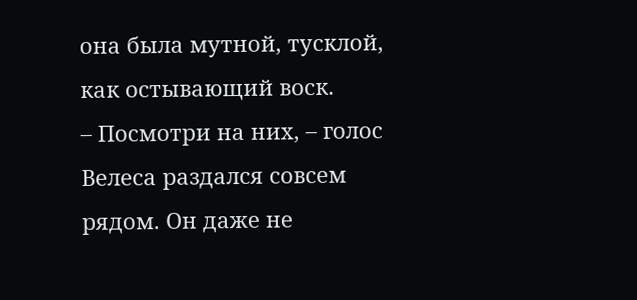она была мутной, тусклой, как остывающий воск.
– Посмотри на них, – голос Велеса раздался совсем рядом. Он даже не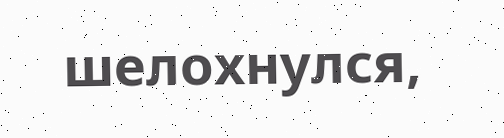шелохнулся,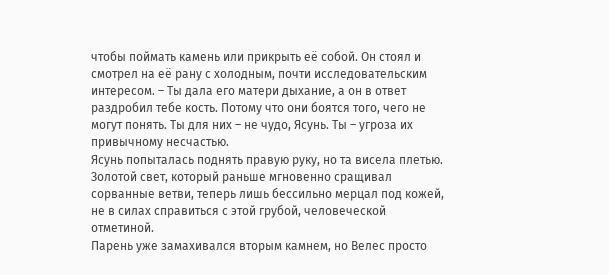чтобы поймать камень или прикрыть её собой. Он стоял и смотрел на её рану с холодным, почти исследовательским интересом. – Ты дала его матери дыхание, а он в ответ раздробил тебе кость. Потому что они боятся того, чего не могут понять. Ты для них – не чудо, Ясунь. Ты – угроза их привычному несчастью.
Ясунь попыталась поднять правую руку, но та висела плетью. Золотой свет, который раньше мгновенно сращивал сорванные ветви, теперь лишь бессильно мерцал под кожей, не в силах справиться с этой грубой, человеческой отметиной.
Парень уже замахивался вторым камнем, но Велес просто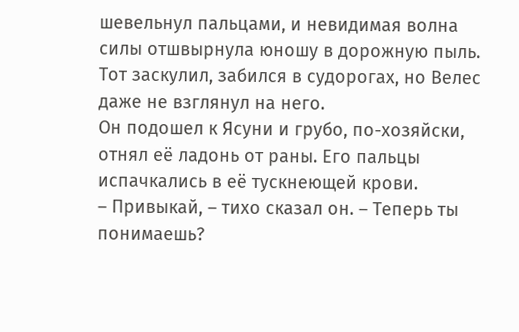шевельнул пальцами, и невидимая волна силы отшвырнула юношу в дорожную пыль. Тот заскулил, забился в судорогах, но Велес даже не взглянул на него.
Он подошел к Ясуни и грубо, по-хозяйски, отнял её ладонь от раны. Его пальцы испачкались в её тускнеющей крови.
– Привыкай, – тихо сказал он. – Теперь ты понимаешь?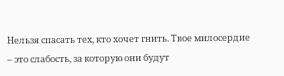Нельзя спасать тех, кто хочет гнить. Твое милосердие – это слабость, за которую они будут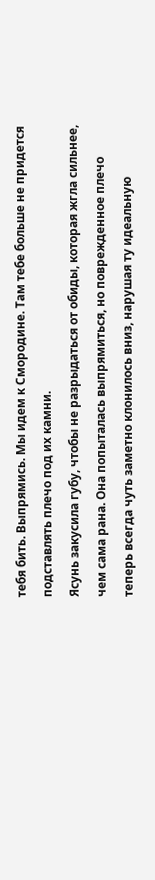тебя бить. Выпрямись. Мы идем к Смородине. Там тебе больше не придется подставлять плечо под их камни.
Ясунь закусила губу, чтобы не разрыдаться от обиды, которая жгла сильнее, чем сама рана. Она попыталась выпрямиться, но поврежденное плечо теперь всегда чуть заметно клонилось вниз, нарушая ту идеальную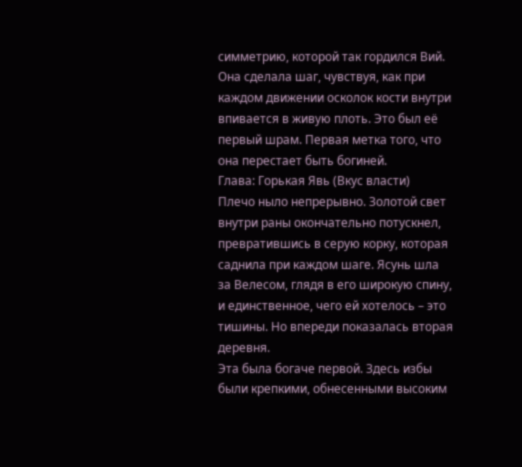симметрию, которой так гордился Вий.
Она сделала шаг, чувствуя, как при каждом движении осколок кости внутри впивается в живую плоть. Это был её первый шрам. Первая метка того, что она перестает быть богиней.
Глава: Горькая Явь (Вкус власти)
Плечо ныло непрерывно. Золотой свет внутри раны окончательно потускнел, превратившись в серую корку, которая саднила при каждом шаге. Ясунь шла за Велесом, глядя в его широкую спину, и единственное, чего ей хотелось – это тишины. Но впереди показалась вторая деревня.
Эта была богаче первой. Здесь избы были крепкими, обнесенными высоким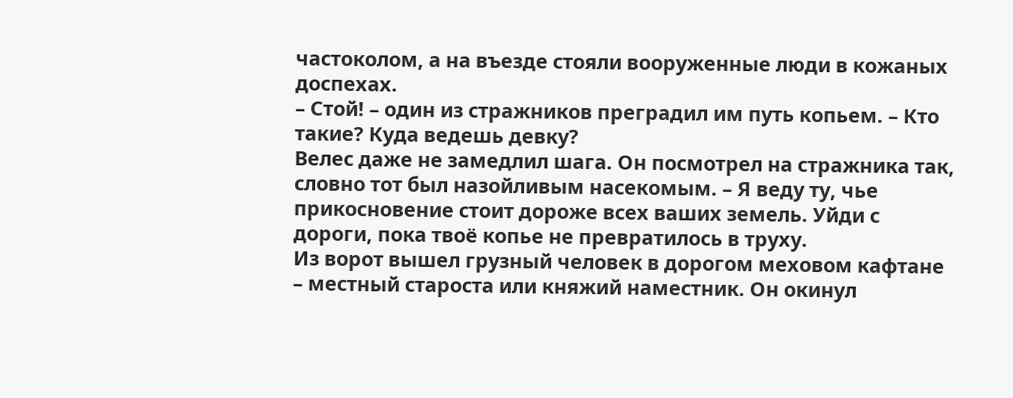частоколом, а на въезде стояли вооруженные люди в кожаных доспехах.
– Стой! – один из стражников преградил им путь копьем. – Кто такие? Куда ведешь девку?
Велес даже не замедлил шага. Он посмотрел на стражника так, словно тот был назойливым насекомым. – Я веду ту, чье прикосновение стоит дороже всех ваших земель. Уйди с дороги, пока твоё копье не превратилось в труху.
Из ворот вышел грузный человек в дорогом меховом кафтане – местный староста или княжий наместник. Он окинул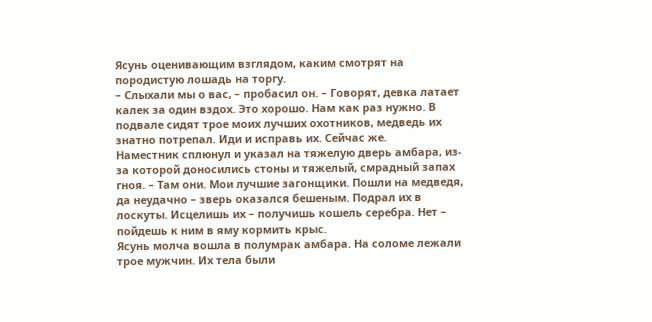Ясунь оценивающим взглядом, каким смотрят на породистую лошадь на торгу.
– Слыхали мы о вас, – пробасил он. – Говорят, девка латает калек за один вздох. Это хорошо. Нам как раз нужно. В подвале сидят трое моих лучших охотников, медведь их знатно потрепал. Иди и исправь их. Сейчас же.
Наместник сплюнул и указал на тяжелую дверь амбара, из-за которой доносились стоны и тяжелый, смрадный запах гноя. – Там они. Мои лучшие загонщики. Пошли на медведя, да неудачно – зверь оказался бешеным. Подрал их в лоскуты. Исцелишь их – получишь кошель серебра. Нет – пойдешь к ним в яму кормить крыс.
Ясунь молча вошла в полумрак амбара. На соломе лежали трое мужчин. Их тела были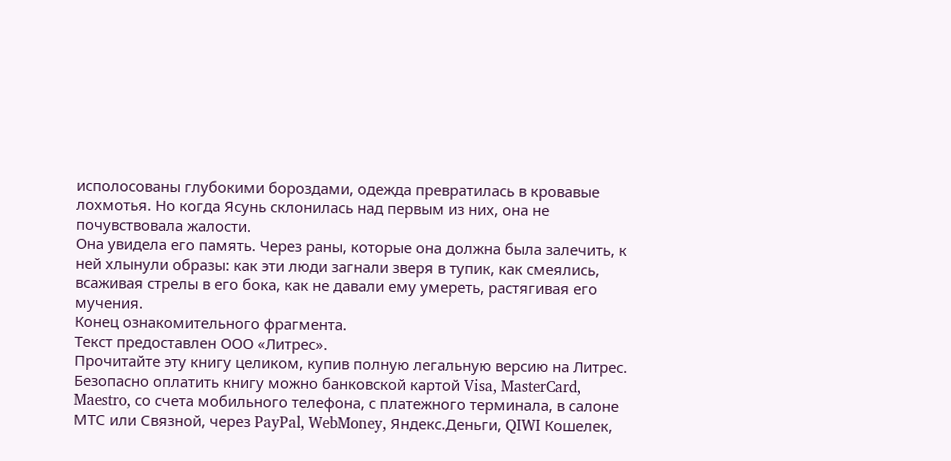исполосованы глубокими бороздами, одежда превратилась в кровавые лохмотья. Но когда Ясунь склонилась над первым из них, она не почувствовала жалости.
Она увидела его память. Через раны, которые она должна была залечить, к ней хлынули образы: как эти люди загнали зверя в тупик, как смеялись, всаживая стрелы в его бока, как не давали ему умереть, растягивая его мучения.
Конец ознакомительного фрагмента.
Текст предоставлен ООО «Литрес».
Прочитайте эту книгу целиком, купив полную легальную версию на Литрес.
Безопасно оплатить книгу можно банковской картой Visa, MasterCard, Maestro, со счета мобильного телефона, с платежного терминала, в салоне МТС или Связной, через PayPal, WebMoney, Яндекс.Деньги, QIWI Кошелек,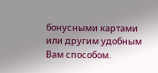бонусными картами или другим удобным Вам способом.